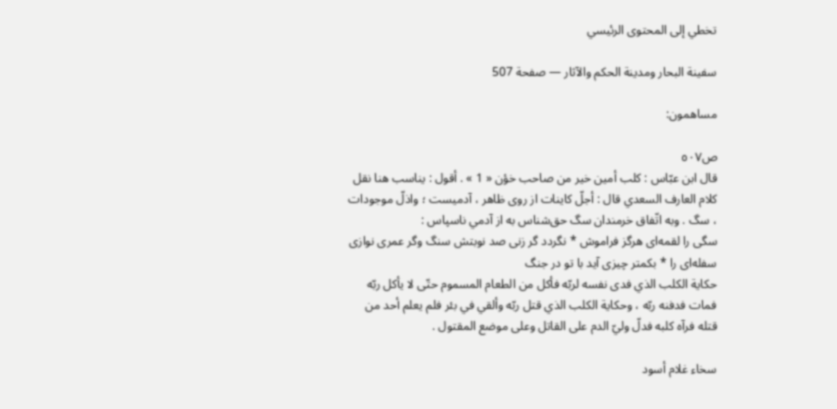تخطي إلى المحتوى الرئيسي

سفينة البحار ومدينة الحكم والآثار — صفحة 507

مساهمون:

ص٥٠٧
قال ابن عبّاس : كلب أمين خير من صاحب خؤن « 1 » . أقول : يناسب هنا نقل كلام العارف السعدي قال : أجلّ كاينات از روى ظاهر ، آدميست ؛ واذلّ موجودات ، سگ . وبه اتّفاق خرمندان سگ حق‌شناس به از آدمي ناسپاس :
سگى را لقمه‌اى هرگز فراموش * نگردد گر زنى صد نوبتش سنگ وگر عمرى نوازى سفله‌اى را * بكمتر چيزى آيد با تو در جنگ
حكاية الكلب الذي فدى نفسه لربّه فأكل من الطعام المسموم حتّى لا يأكل ربّه فمات فدفنه ربّه ، وحكاية الكلب الذي قتل ربّه وألقي في بئر فلم يعلم أحد من قتله فرآه كلبه فدلّ وليّ الدم على القاتل وعلى موضع المقتول .

سخاء غلام أسود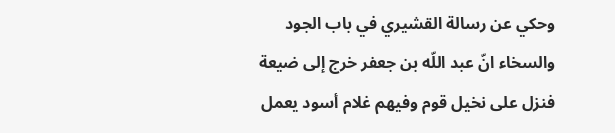وحكي عن رسالة القشيري في باب الجود والسخاء انّ عبد اللّه بن جعفر خرج إلى ضيعة فنزل على نخيل قوم وفيهم غلام أسود يعمل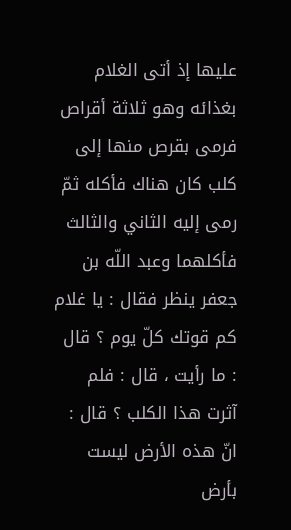عليها إذ أتى الغلام بغذائه وهو ثلاثة أقراص فرمى بقرص منها إلى كلب كان هناك فأكله ثمّ رمى إليه الثاني والثالث فأكلهما وعبد اللّه بن جعفر ينظر فقال : يا غلام كم قوتك كلّ يوم ؟ قال : ما رأيت ، قال : فلم آثرت هذا الكلب ؟ قال : انّ هذه الأرض ليست بأرض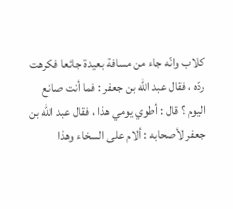كلاب وانّه جاء من مسافة بعيدة جائعا فكرهت ردّه ، فقال عبد اللّه بن جعفر : فما أنت صانع اليوم ؟ قال : أطوي يومي هذا ، فقال عبد اللّه بن جعفر لأصحابه : ألام على السخاء وهذا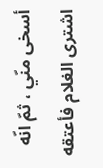أسخى منّي ، ثمّ انّه اشترى الغلام فأعتقه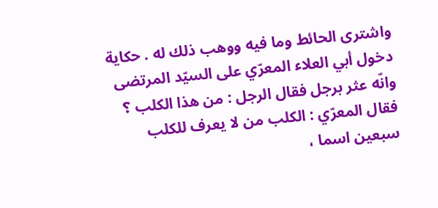واشترى الحائط وما فيه ووهب ذلك له . حكاية دخول أبي العلاء المعرّي على السيّد المرتضى وانّه عثر برجل فقال الرجل : من هذا الكلب ؟ فقال المعرّي : الكلب من لا يعرف للكلب سبعين اسما ،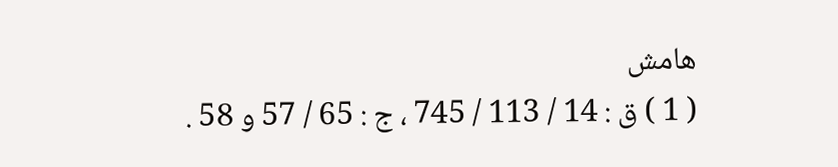هامش
( 1 ) ق : 14 / 113 / 745 ، ج : 65 / 57 و 58 .